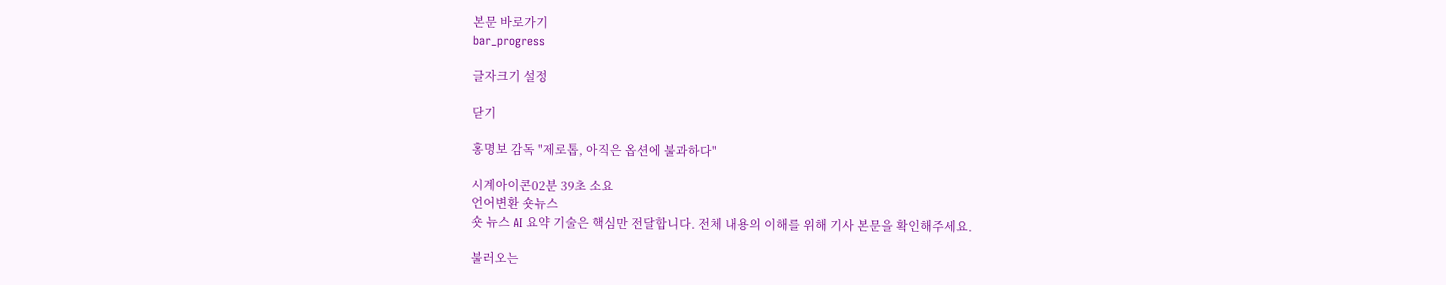본문 바로가기
bar_progress

글자크기 설정

닫기

홍명보 감독 "제로톱, 아직은 옵션에 불과하다"

시계아이콘02분 39초 소요
언어변환 숏뉴스
숏 뉴스 AI 요약 기술은 핵심만 전달합니다. 전체 내용의 이해를 위해 기사 본문을 확인해주세요.

불러오는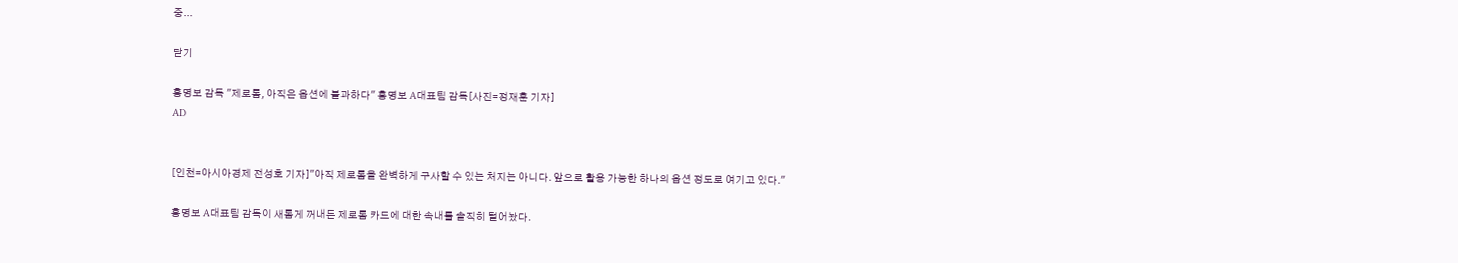중...

닫기

홍명보 감독 "제로톱, 아직은 옵션에 불과하다" 홍명보 A대표팀 감독[사진=정재훈 기자]
AD


[인천=아시아경제 전성호 기자]"아직 제로톱을 완벽하게 구사할 수 있는 처지는 아니다. 앞으로 활용 가능한 하나의 옵션 정도로 여기고 있다."

홍명보 A대표팀 감독이 새롭게 꺼내든 제로톱 카드에 대한 속내를 솔직히 털어놨다.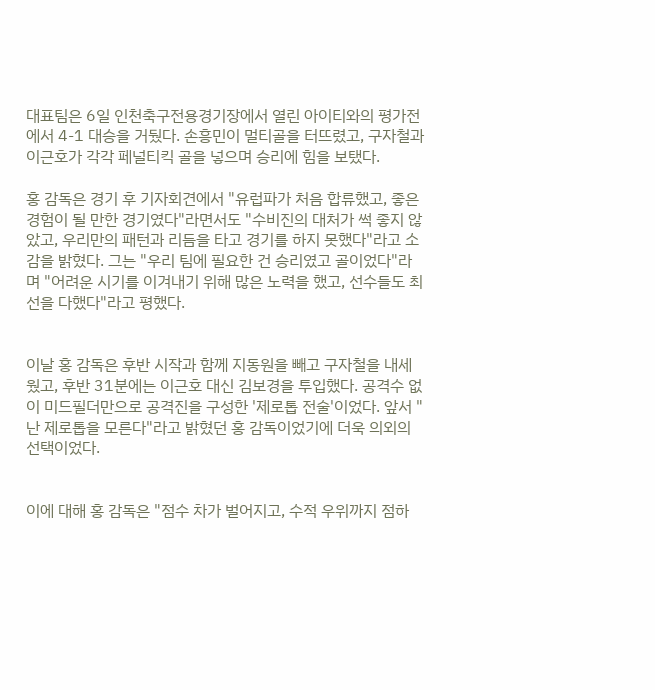대표팀은 6일 인천축구전용경기장에서 열린 아이티와의 평가전에서 4-1 대승을 거뒀다. 손흥민이 멀티골을 터뜨렸고, 구자철과 이근호가 각각 페널티킥 골을 넣으며 승리에 힘을 보탰다.

홍 감독은 경기 후 기자회견에서 "유럽파가 처음 합류했고, 좋은 경험이 될 만한 경기였다"라면서도 "수비진의 대처가 썩 좋지 않았고, 우리만의 패턴과 리듬을 타고 경기를 하지 못했다"라고 소감을 밝혔다. 그는 "우리 팀에 필요한 건 승리였고 골이었다"라며 "어려운 시기를 이겨내기 위해 많은 노력을 했고, 선수들도 최선을 다했다"라고 평했다.


이날 홍 감독은 후반 시작과 함께 지동원을 빼고 구자철을 내세웠고, 후반 31분에는 이근호 대신 김보경을 투입했다. 공격수 없이 미드필더만으로 공격진을 구성한 '제로톱 전술'이었다. 앞서 "난 제로톱을 모른다"라고 밝혔던 홍 감독이었기에 더욱 의외의 선택이었다.


이에 대해 홍 감독은 "점수 차가 벌어지고, 수적 우위까지 점하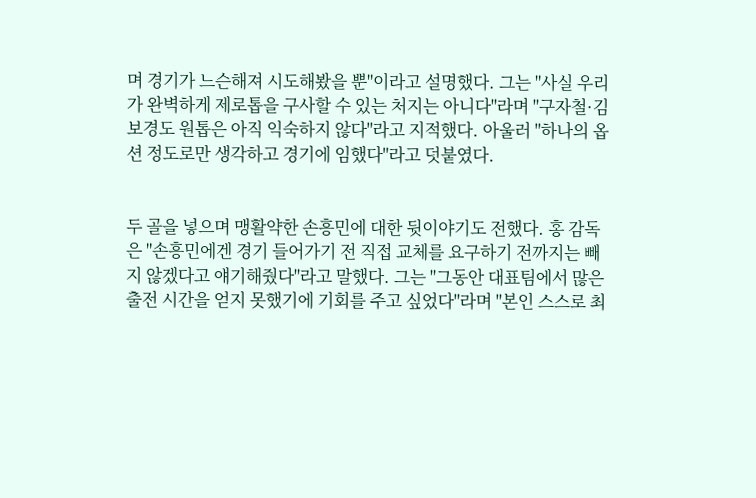며 경기가 느슨해져 시도해봤을 뿐"이라고 설명했다. 그는 "사실 우리가 완벽하게 제로톱을 구사할 수 있는 처지는 아니다"라며 "구자철·김보경도 원톱은 아직 익숙하지 않다"라고 지적했다. 아울러 "하나의 옵션 정도로만 생각하고 경기에 임했다"라고 덧붙였다.


두 골을 넣으며 맹활약한 손흥민에 대한 뒷이야기도 전했다. 홍 감독은 "손흥민에겐 경기 들어가기 전 직접 교체를 요구하기 전까지는 빼지 않겠다고 얘기해줬다"라고 말했다. 그는 "그동안 대표팀에서 많은 출전 시간을 얻지 못했기에 기회를 주고 싶었다"라며 "본인 스스로 최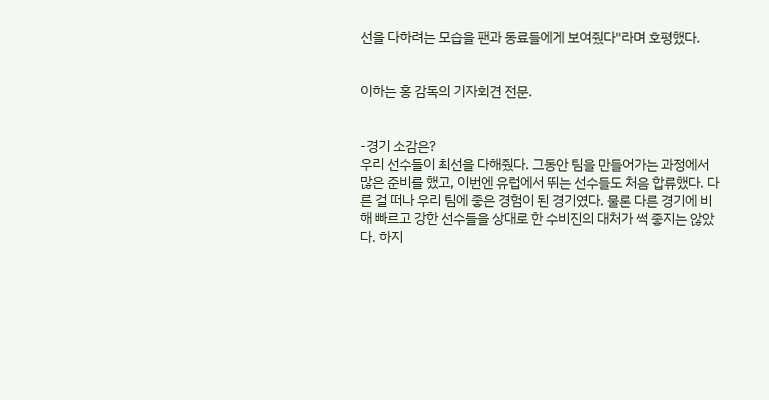선을 다하려는 모습을 팬과 동료들에게 보여줬다"라며 호평했다.


이하는 홍 감독의 기자회견 전문.


-경기 소감은?
우리 선수들이 최선을 다해줬다. 그동안 팀을 만들어가는 과정에서 많은 준비를 했고, 이번엔 유럽에서 뛰는 선수들도 처음 합류했다. 다른 걸 떠나 우리 팀에 좋은 경험이 된 경기였다. 물론 다른 경기에 비해 빠르고 강한 선수들을 상대로 한 수비진의 대처가 썩 좋지는 않았다. 하지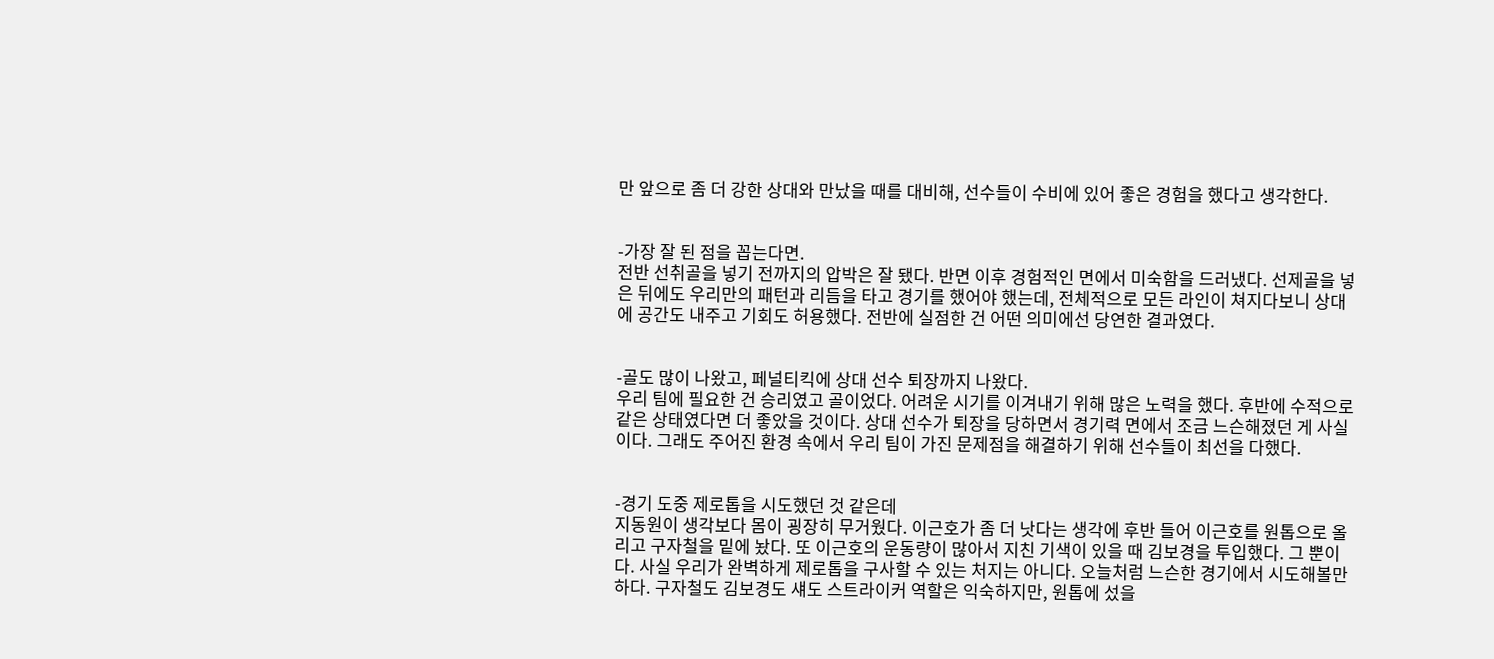만 앞으로 좀 더 강한 상대와 만났을 때를 대비해, 선수들이 수비에 있어 좋은 경험을 했다고 생각한다.


-가장 잘 된 점을 꼽는다면.
전반 선취골을 넣기 전까지의 압박은 잘 됐다. 반면 이후 경험적인 면에서 미숙함을 드러냈다. 선제골을 넣은 뒤에도 우리만의 패턴과 리듬을 타고 경기를 했어야 했는데, 전체적으로 모든 라인이 쳐지다보니 상대에 공간도 내주고 기회도 허용했다. 전반에 실점한 건 어떤 의미에선 당연한 결과였다.


-골도 많이 나왔고, 페널티킥에 상대 선수 퇴장까지 나왔다.
우리 팀에 필요한 건 승리였고 골이었다. 어려운 시기를 이겨내기 위해 많은 노력을 했다. 후반에 수적으로 같은 상태였다면 더 좋았을 것이다. 상대 선수가 퇴장을 당하면서 경기력 면에서 조금 느슨해졌던 게 사실이다. 그래도 주어진 환경 속에서 우리 팀이 가진 문제점을 해결하기 위해 선수들이 최선을 다했다.


-경기 도중 제로톱을 시도했던 것 같은데
지동원이 생각보다 몸이 굉장히 무거웠다. 이근호가 좀 더 낫다는 생각에 후반 들어 이근호를 원톱으로 올리고 구자철을 밑에 놨다. 또 이근호의 운동량이 많아서 지친 기색이 있을 때 김보경을 투입했다. 그 뿐이다. 사실 우리가 완벽하게 제로톱을 구사할 수 있는 처지는 아니다. 오늘처럼 느슨한 경기에서 시도해볼만하다. 구자철도 김보경도 섀도 스트라이커 역할은 익숙하지만, 원톱에 섰을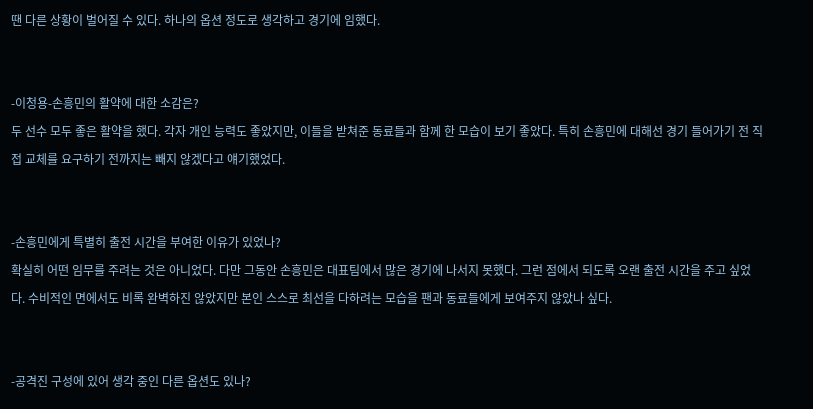땐 다른 상황이 벌어질 수 있다. 하나의 옵션 정도로 생각하고 경기에 임했다.


-이청용-손흥민의 활약에 대한 소감은?
두 선수 모두 좋은 활약을 했다. 각자 개인 능력도 좋았지만, 이들을 받쳐준 동료들과 함께 한 모습이 보기 좋았다. 특히 손흥민에 대해선 경기 들어가기 전 직접 교체를 요구하기 전까지는 빼지 않겠다고 얘기했었다.


-손흥민에게 특별히 출전 시간을 부여한 이유가 있었나?
확실히 어떤 임무를 주려는 것은 아니었다. 다만 그동안 손흥민은 대표팀에서 많은 경기에 나서지 못했다. 그런 점에서 되도록 오랜 출전 시간을 주고 싶었다. 수비적인 면에서도 비록 완벽하진 않았지만 본인 스스로 최선을 다하려는 모습을 팬과 동료들에게 보여주지 않았나 싶다.


-공격진 구성에 있어 생각 중인 다른 옵션도 있나?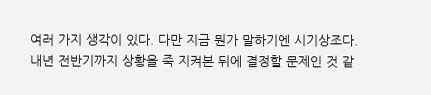여러 가지 생각이 있다. 다만 지금 뭔가 말하기엔 시기상조다. 내년 전반기까지 상황을 죽 지켜본 뒤에 결정할 문제인 것 같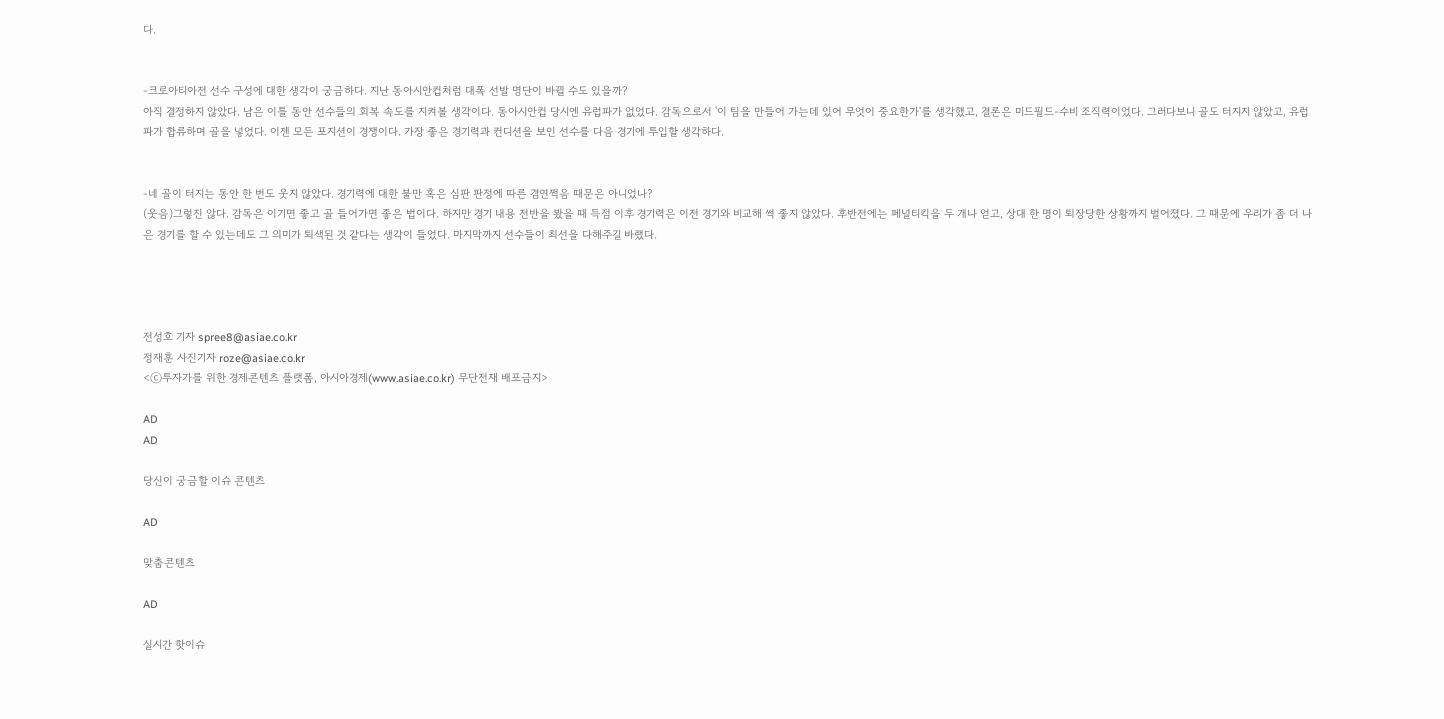다.


-크로아티아전 선수 구성에 대한 생각이 궁금하다. 지난 동아시안컵처럼 대폭 선발 명단이 바뀔 수도 있을까?
아직 결정하지 않았다. 남은 이틀 동안 선수들의 회복 속도를 지켜볼 생각이다. 동아시안컵 당시엔 유럽파가 없었다. 감독으로서 '이 팀을 만들어 가는데 있어 무엇이 중요한가'를 생각했고, 결론은 미드필드-수비 조직력이었다. 그러다보니 골도 터지지 않았고, 유럽파가 합류하며 골을 넣었다. 이젠 모든 포지션이 경쟁이다. 가장 좋은 경기력과 컨디션을 보인 선수를 다음 경기에 투입할 생각하다.


-네 골이 터지는 동안 한 번도 웃지 않았다. 경기력에 대한 불만 혹은 심판 판정에 따른 겸연쩍음 때문은 아니었나?
(웃음)그렇진 않다. 감독은 이기면 좋고 골 들어가면 좋은 법이다. 하지만 경기 내용 전반을 봤을 때 득점 이후 경기력은 이전 경기와 비교해 썩 좋지 않았다. 후반전에는 페널티킥을 두 개나 얻고, 상대 한 명이 퇴장당한 상황까지 벌어졌다. 그 때문에 우리가 좀 더 나은 경기를 할 수 있는데도 그 의미가 퇴색된 것 같다는 생각이 들었다. 마지막까지 선수들이 최선을 다해주길 바랬다.




전성호 기자 spree8@asiae.co.kr
정재훈 사진기자 roze@asiae.co.kr
<ⓒ투자가를 위한 경제콘텐츠 플랫폼, 아시아경제(www.asiae.co.kr) 무단전재 배포금지>

AD
AD

당신이 궁금할 이슈 콘텐츠

AD

맞춤콘텐츠

AD

실시간 핫이슈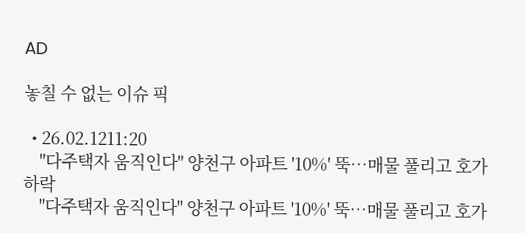AD

놓칠 수 없는 이슈 픽

  • 26.02.1211:20
    "다주택자 움직인다" 양천구 아파트 '10%' 뚝…매물 풀리고 호가 하락
    "다주택자 움직인다" 양천구 아파트 '10%' 뚝…매물 풀리고 호가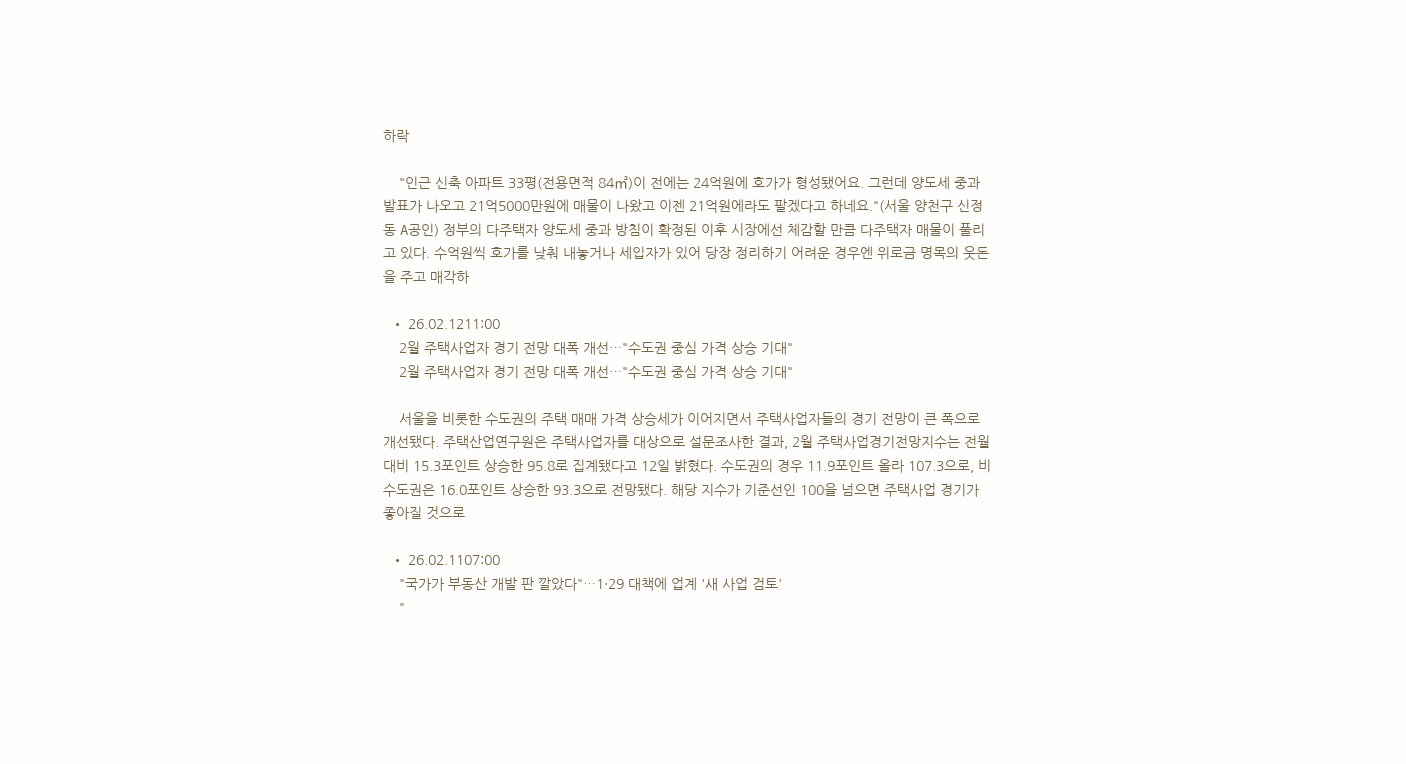하락

    "인근 신축 아파트 33평(전용면적 84㎡)이 전에는 24억원에 호가가 형성됐어요. 그런데 양도세 중과 발표가 나오고 21억5000만원에 매물이 나왔고 이젠 21억원에라도 팔겠다고 하네요."(서울 양천구 신정동 A공인) 정부의 다주택자 양도세 중과 방침이 확정된 이후 시장에선 체감할 만큼 다주택자 매물이 풀리고 있다. 수억원씩 호가를 낮춰 내놓거나 세입자가 있어 당장 정리하기 어려운 경우엔 위로금 명목의 웃돈을 주고 매각하

  • 26.02.1211:00
    2월 주택사업자 경기 전망 대폭 개선…"수도권 중심 가격 상승 기대"
    2월 주택사업자 경기 전망 대폭 개선…"수도권 중심 가격 상승 기대"

    서울을 비롯한 수도권의 주택 매매 가격 상승세가 이어지면서 주택사업자들의 경기 전망이 큰 폭으로 개선됐다. 주택산업연구원은 주택사업자를 대상으로 설문조사한 결과, 2월 주택사업경기전망지수는 전월 대비 15.3포인트 상승한 95.8로 집계됐다고 12일 밝혔다. 수도권의 경우 11.9포인트 올라 107.3으로, 비수도권은 16.0포인트 상승한 93.3으로 전망됐다. 해당 지수가 기준선인 100을 넘으면 주택사업 경기가 좋아질 것으로

  • 26.02.1107:00
    "국가가 부동산 개발 판 깔았다"…1·29 대책에 업계 '새 사업 검토'
    "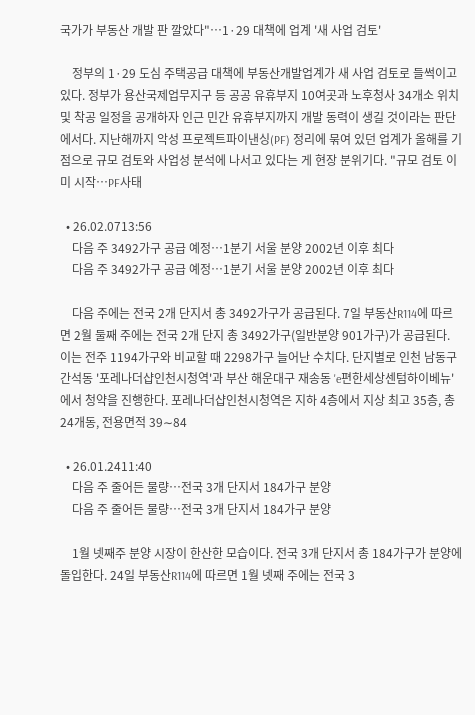국가가 부동산 개발 판 깔았다"…1·29 대책에 업계 '새 사업 검토'

    정부의 1·29 도심 주택공급 대책에 부동산개발업계가 새 사업 검토로 들썩이고 있다. 정부가 용산국제업무지구 등 공공 유휴부지 10여곳과 노후청사 34개소 위치 및 착공 일정을 공개하자 인근 민간 유휴부지까지 개발 동력이 생길 것이라는 판단에서다. 지난해까지 악성 프로젝트파이낸싱(PF) 정리에 묶여 있던 업계가 올해를 기점으로 규모 검토와 사업성 분석에 나서고 있다는 게 현장 분위기다. "규모 검토 이미 시작…PF사태

  • 26.02.0713:56
    다음 주 3492가구 공급 예정…1분기 서울 분양 2002년 이후 최다
    다음 주 3492가구 공급 예정…1분기 서울 분양 2002년 이후 최다

    다음 주에는 전국 2개 단지서 총 3492가구가 공급된다. 7일 부동산R114에 따르면 2월 둘째 주에는 전국 2개 단지 총 3492가구(일반분양 901가구)가 공급된다. 이는 전주 1194가구와 비교할 때 2298가구 늘어난 수치다. 단지별로 인천 남동구 간석동 '포레나더샵인천시청역'과 부산 해운대구 재송동 'e편한세상센텀하이베뉴'에서 청약을 진행한다. 포레나더샵인천시청역은 지하 4층에서 지상 최고 35층, 총 24개동, 전용면적 39∼84

  • 26.01.2411:40
    다음 주 줄어든 물량…전국 3개 단지서 184가구 분양
    다음 주 줄어든 물량…전국 3개 단지서 184가구 분양

    1월 넷째주 분양 시장이 한산한 모습이다. 전국 3개 단지서 총 184가구가 분양에 돌입한다. 24일 부동산R114에 따르면 1월 넷째 주에는 전국 3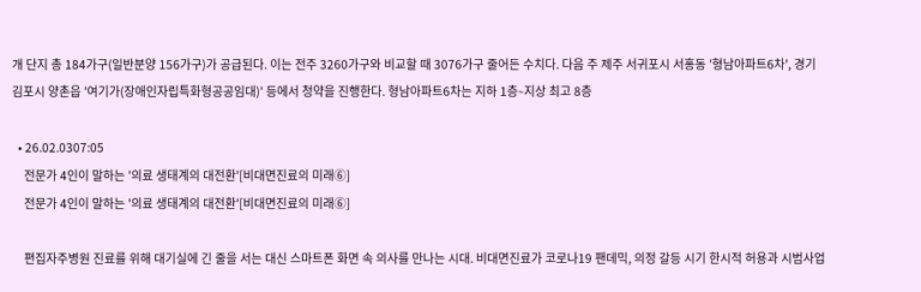개 단지 총 184가구(일반분양 156가구)가 공급된다. 이는 전주 3260가구와 비교할 때 3076가구 줄어든 수치다. 다음 주 제주 서귀포시 서홍동 '형남아파트6차', 경기 김포시 양촌읍 '여기가(장애인자립특화형공공임대)' 등에서 청약을 진행한다. 형남아파트6차는 지하 1층∼지상 최고 8층

  • 26.02.0307:05
    전문가 4인이 말하는 '의료 생태계의 대전환'[비대면진료의 미래⑥]
    전문가 4인이 말하는 '의료 생태계의 대전환'[비대면진료의 미래⑥]

    편집자주병원 진료를 위해 대기실에 긴 줄을 서는 대신 스마트폰 화면 속 의사를 만나는 시대. 비대면진료가 코로나19 팬데믹, 의정 갈등 시기 한시적 허용과 시범사업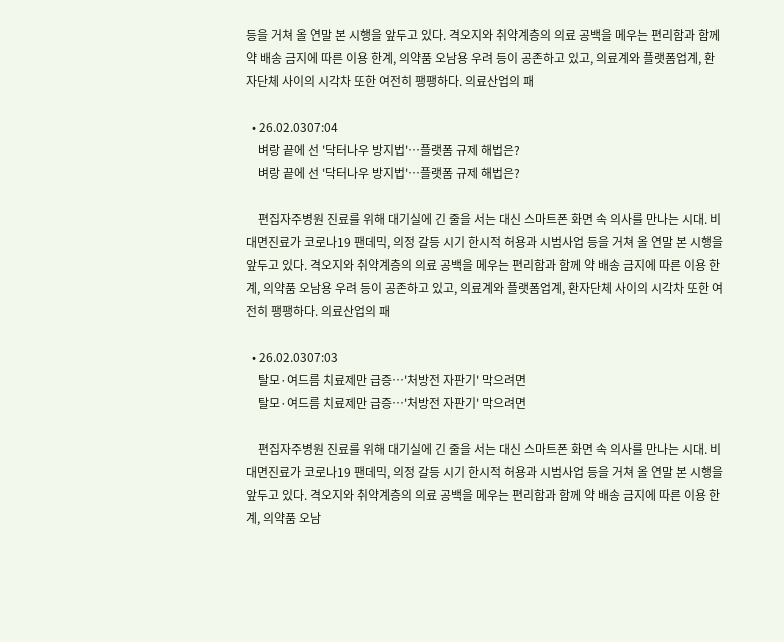등을 거쳐 올 연말 본 시행을 앞두고 있다. 격오지와 취약계층의 의료 공백을 메우는 편리함과 함께 약 배송 금지에 따른 이용 한계, 의약품 오남용 우려 등이 공존하고 있고, 의료계와 플랫폼업계, 환자단체 사이의 시각차 또한 여전히 팽팽하다. 의료산업의 패

  • 26.02.0307:04
    벼랑 끝에 선 '닥터나우 방지법'…플랫폼 규제 해법은?
    벼랑 끝에 선 '닥터나우 방지법'…플랫폼 규제 해법은?

    편집자주병원 진료를 위해 대기실에 긴 줄을 서는 대신 스마트폰 화면 속 의사를 만나는 시대. 비대면진료가 코로나19 팬데믹, 의정 갈등 시기 한시적 허용과 시범사업 등을 거쳐 올 연말 본 시행을 앞두고 있다. 격오지와 취약계층의 의료 공백을 메우는 편리함과 함께 약 배송 금지에 따른 이용 한계, 의약품 오남용 우려 등이 공존하고 있고, 의료계와 플랫폼업계, 환자단체 사이의 시각차 또한 여전히 팽팽하다. 의료산업의 패

  • 26.02.0307:03
    탈모·여드름 치료제만 급증…'처방전 자판기' 막으려면
    탈모·여드름 치료제만 급증…'처방전 자판기' 막으려면

    편집자주병원 진료를 위해 대기실에 긴 줄을 서는 대신 스마트폰 화면 속 의사를 만나는 시대. 비대면진료가 코로나19 팬데믹, 의정 갈등 시기 한시적 허용과 시범사업 등을 거쳐 올 연말 본 시행을 앞두고 있다. 격오지와 취약계층의 의료 공백을 메우는 편리함과 함께 약 배송 금지에 따른 이용 한계, 의약품 오남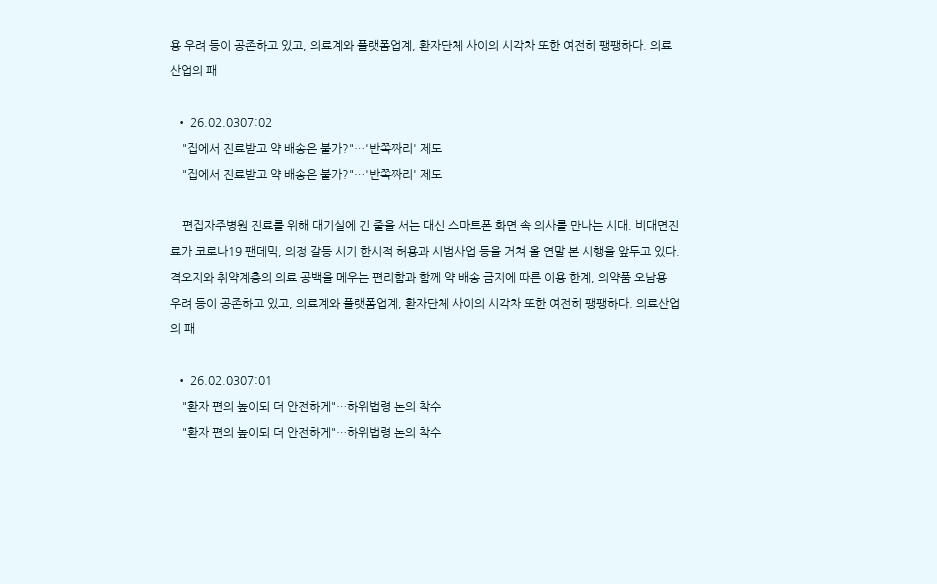용 우려 등이 공존하고 있고, 의료계와 플랫폼업계, 환자단체 사이의 시각차 또한 여전히 팽팽하다. 의료산업의 패

  • 26.02.0307:02
    "집에서 진료받고 약 배송은 불가?"…'반쪽짜리' 제도
    "집에서 진료받고 약 배송은 불가?"…'반쪽짜리' 제도

    편집자주병원 진료를 위해 대기실에 긴 줄을 서는 대신 스마트폰 화면 속 의사를 만나는 시대. 비대면진료가 코로나19 팬데믹, 의정 갈등 시기 한시적 허용과 시범사업 등을 거쳐 올 연말 본 시행을 앞두고 있다. 격오지와 취약계층의 의료 공백을 메우는 편리함과 함께 약 배송 금지에 따른 이용 한계, 의약품 오남용 우려 등이 공존하고 있고, 의료계와 플랫폼업계, 환자단체 사이의 시각차 또한 여전히 팽팽하다. 의료산업의 패

  • 26.02.0307:01
    "환자 편의 높이되 더 안전하게"…하위법령 논의 착수
    "환자 편의 높이되 더 안전하게"…하위법령 논의 착수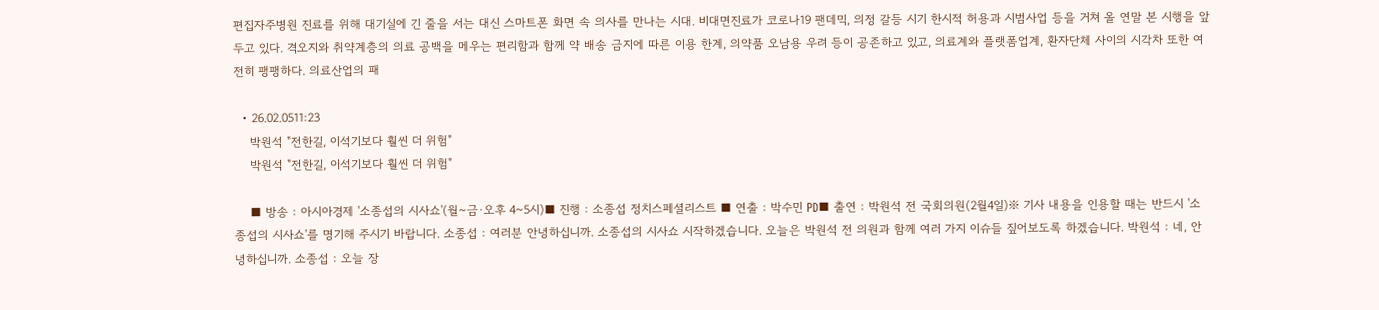편집자주병원 진료를 위해 대기실에 긴 줄을 서는 대신 스마트폰 화면 속 의사를 만나는 시대. 비대면진료가 코로나19 팬데믹, 의정 갈등 시기 한시적 허용과 시범사업 등을 거쳐 올 연말 본 시행을 앞두고 있다. 격오지와 취약계층의 의료 공백을 메우는 편리함과 함께 약 배송 금지에 따른 이용 한계, 의약품 오남용 우려 등이 공존하고 있고, 의료계와 플랫폼업계, 환자단체 사이의 시각차 또한 여전히 팽팽하다. 의료산업의 패

  • 26.02.0511:23
    박원석 "전한길, 이석기보다 훨씬 더 위험"
    박원석 "전한길, 이석기보다 훨씬 더 위험"

    ■ 방송 : 아시아경제 '소종섭의 시사쇼'(월~금·오후 4~5시)■ 진행 : 소종섭 정치스페셜리스트 ■ 연출 : 박수민 PD■ 출연 : 박원석 전 국회의원(2월4일)※ 기사 내용을 인용할 때는 반드시 '소종섭의 시사쇼'를 명기해 주시기 바랍니다. 소종섭 : 여러분 안녕하십니까. 소종섭의 시사쇼 시작하겠습니다. 오늘은 박원석 전 의원과 함께 여러 가지 이슈들 짚어보도록 하겠습니다. 박원석 : 네, 안녕하십니까. 소종섭 : 오늘 장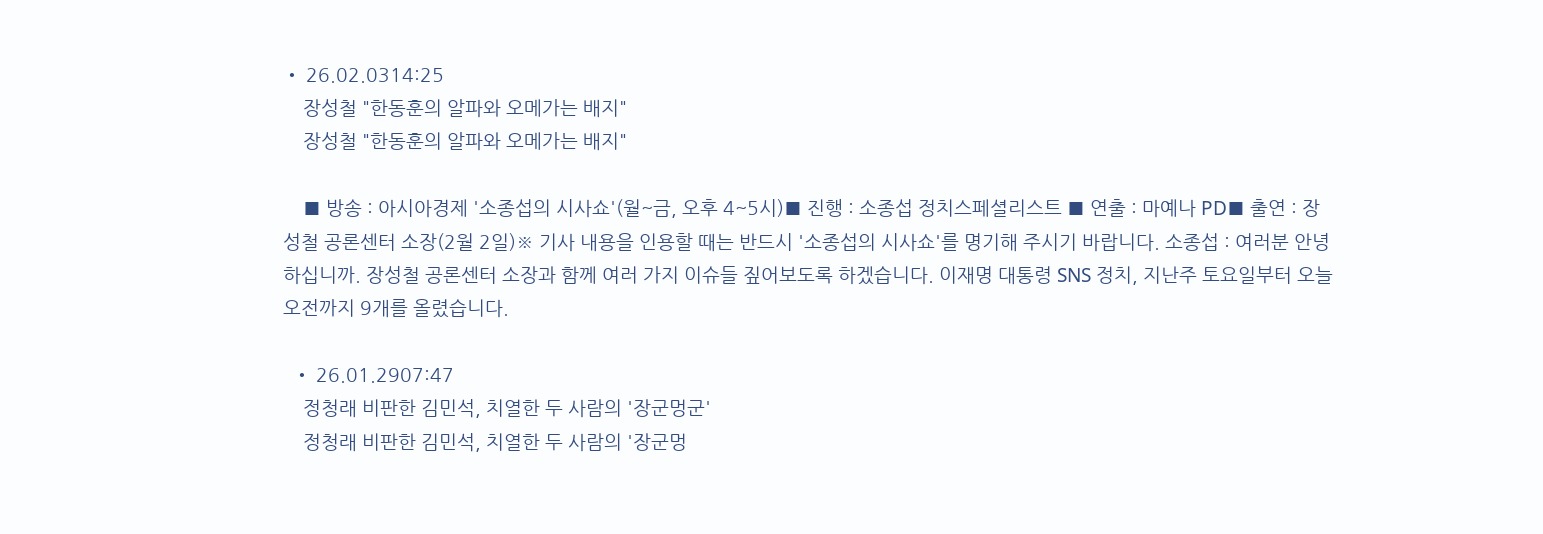• 26.02.0314:25
    장성철 "한동훈의 알파와 오메가는 배지"
    장성철 "한동훈의 알파와 오메가는 배지"

    ■ 방송 : 아시아경제 '소종섭의 시사쇼'(월~금, 오후 4~5시)■ 진행 : 소종섭 정치스페셜리스트 ■ 연출 : 마예나 PD■ 출연 : 장성철 공론센터 소장(2월 2일)※ 기사 내용을 인용할 때는 반드시 '소종섭의 시사쇼'를 명기해 주시기 바랍니다. 소종섭 : 여러분 안녕하십니까. 장성철 공론센터 소장과 함께 여러 가지 이슈들 짚어보도록 하겠습니다. 이재명 대통령 SNS 정치, 지난주 토요일부터 오늘 오전까지 9개를 올렸습니다.

  • 26.01.2907:47
    정청래 비판한 김민석, 치열한 두 사람의 '장군멍군'
    정청래 비판한 김민석, 치열한 두 사람의 '장군멍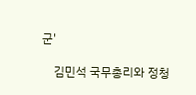군'

    김민석 국무총리와 정청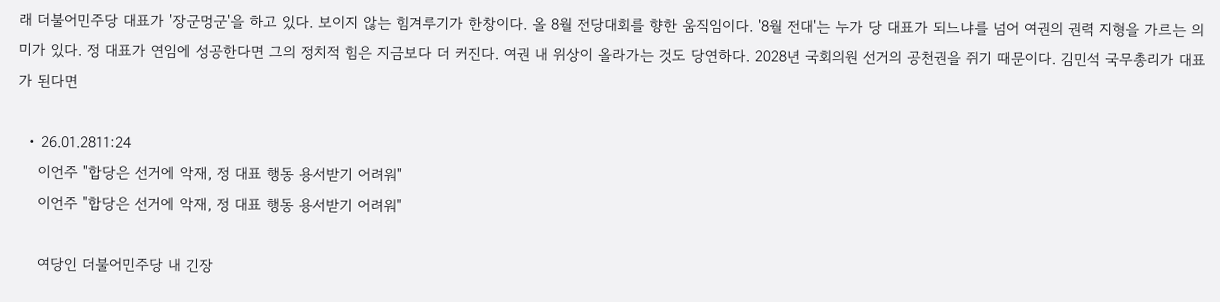래 더불어민주당 대표가 '장군멍군'을 하고 있다. 보이지 않는 힘겨루기가 한창이다. 올 8월 전당대회를 향한 움직임이다. '8월 전대'는 누가 당 대표가 되느냐를 넘어 여권의 권력 지형을 가르는 의미가 있다. 정 대표가 연임에 성공한다면 그의 정치적 힘은 지금보다 더 커진다. 여권 내 위상이 올라가는 것도 당연하다. 2028년 국회의원 선거의 공천권을 쥐기 때문이다. 김민석 국무총리가 대표가 된다면

  • 26.01.2811:24
    이언주 "합당은 선거에 악재, 정 대표 행동 용서받기 어려워"
    이언주 "합당은 선거에 악재, 정 대표 행동 용서받기 어려워"

    여당인 더불어민주당 내 긴장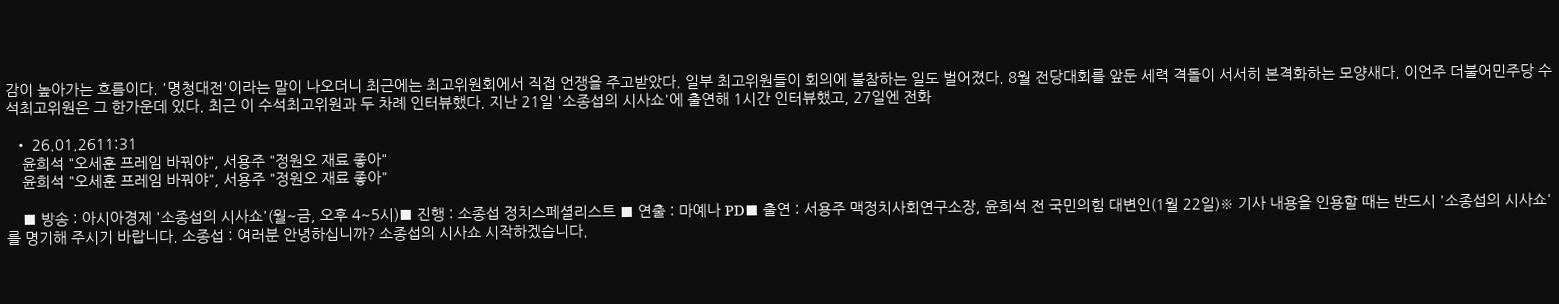감이 높아가는 흐름이다. '명청대전'이라는 말이 나오더니 최근에는 최고위원회에서 직접 언쟁을 주고받았다. 일부 최고위원들이 회의에 불참하는 일도 벌어졌다. 8월 전당대회를 앞둔 세력 격돌이 서서히 본격화하는 모양새다. 이언주 더불어민주당 수석최고위원은 그 한가운데 있다. 최근 이 수석최고위원과 두 차례 인터뷰했다. 지난 21일 '소종섭의 시사쇼'에 출연해 1시간 인터뷰했고, 27일엔 전화

  • 26.01.2611:31
    윤희석 "오세훈 프레임 바꿔야", 서용주 "정원오 재료 좋아"
    윤희석 "오세훈 프레임 바꿔야", 서용주 "정원오 재료 좋아"

    ■ 방송 : 아시아경제 '소종섭의 시사쇼'(월~금, 오후 4~5시)■ 진행 : 소종섭 정치스페셜리스트 ■ 연출 : 마예나 PD■ 출연 : 서용주 맥정치사회연구소장, 윤희석 전 국민의힘 대변인(1월 22일)※ 기사 내용을 인용할 때는 반드시 '소종섭의 시사쇼'를 명기해 주시기 바랍니다. 소종섭 : 여러분 안녕하십니까? 소종섭의 시사쇼 시작하겠습니다.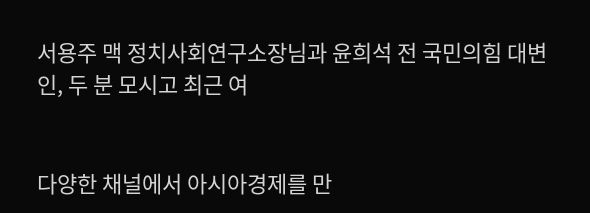서용주 맥 정치사회연구소장님과 윤희석 전 국민의힘 대변인, 두 분 모시고 최근 여


다양한 채널에서 아시아경제를 만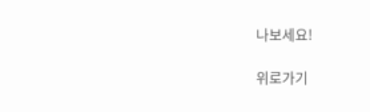나보세요!

위로가기